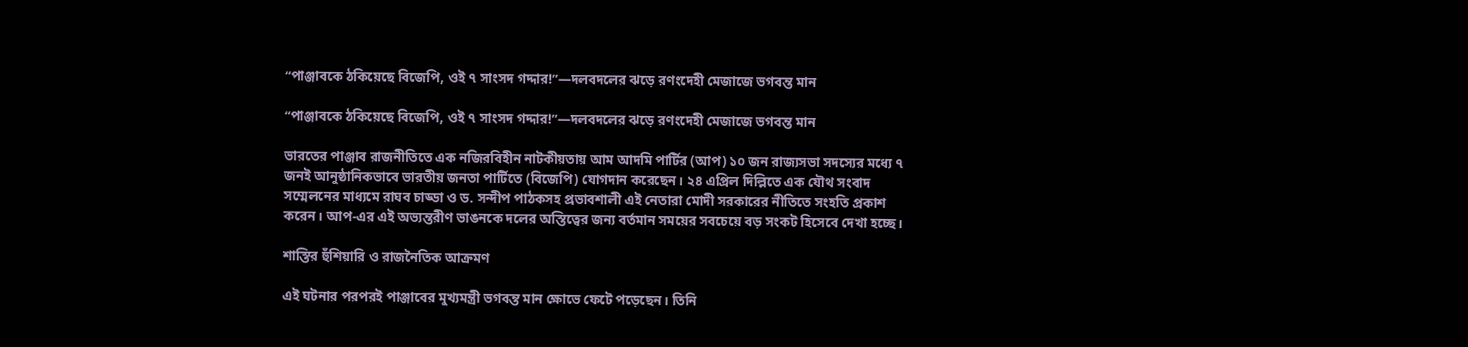“পাঞ্জাবকে ঠকিয়েছে বিজেপি, ওই ৭ সাংসদ গদ্দার!”—দলবদলের ঝড়ে রণংদেহী মেজাজে ভগবন্ত মান

“পাঞ্জাবকে ঠকিয়েছে বিজেপি, ওই ৭ সাংসদ গদ্দার!”—দলবদলের ঝড়ে রণংদেহী মেজাজে ভগবন্ত মান

ভারতের পাঞ্জাব রাজনীতিতে এক নজিরবিহীন নাটকীয়তায় আম আদমি পার্টির (আপ) ১০ জন রাজ্যসভা সদস্যের মধ্যে ৭ জনই আনুষ্ঠানিকভাবে ভারতীয় জনতা পার্টিতে (বিজেপি) যোগদান করেছেন। ২৪ এপ্রিল দিল্লিতে এক যৌথ সংবাদ সম্মেলনের মাধ্যমে রাঘব চাড্ডা ও ড. সন্দীপ পাঠকসহ প্রভাবশালী এই নেতারা মোদী সরকারের নীতিতে সংহতি প্রকাশ করেন। আপ-এর এই অভ্যন্তরীণ ভাঙনকে দলের অস্তিত্বের জন্য বর্তমান সময়ের সবচেয়ে বড় সংকট হিসেবে দেখা হচ্ছে।

শাস্তির হুঁশিয়ারি ও রাজনৈতিক আক্রমণ

এই ঘটনার পরপরই পাঞ্জাবের মুখ্যমন্ত্রী ভগবন্ত মান ক্ষোভে ফেটে পড়েছেন। তিনি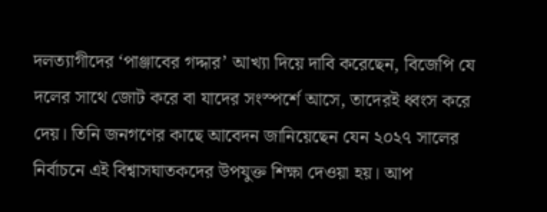দলত্যাগীদের ‘পাঞ্জাবের গদ্দার’ আখ্যা দিয়ে দাবি করেছেন, বিজেপি যে দলের সাথে জোট করে বা যাদের সংস্পর্শে আসে, তাদেরই ধ্বংস করে দেয়। তিনি জনগণের কাছে আবেদন জানিয়েছেন যেন ২০২৭ সালের নির্বাচনে এই বিশ্বাসঘাতকদের উপযুক্ত শিক্ষা দেওয়া হয়। আপ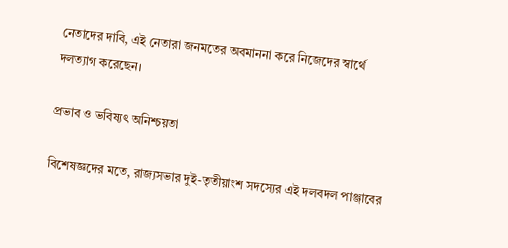নেতাদের দাবি, এই নেতারা জনমতের অবমাননা করে নিজেদের স্বার্থে দলত্যাগ করেছেন।

প্রভাব ও ভবিষ্যৎ অনিশ্চয়তা

বিশেষজ্ঞদের মতে, রাজ্যসভার দুই-তৃতীয়াংশ সদস্যের এই দলবদল পাঞ্জাবের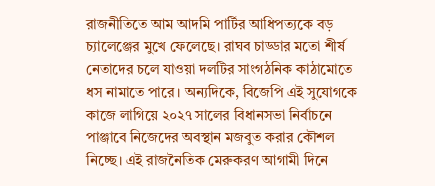রাজনীতিতে আম আদমি পার্টির আধিপত্যকে বড় চ্যালেঞ্জের মুখে ফেলেছে। রাঘব চাড্ডার মতো শীর্ষ নেতাদের চলে যাওয়া দলটির সাংগঠনিক কাঠামোতে ধস নামাতে পারে। অন্যদিকে, বিজেপি এই সুযোগকে কাজে লাগিয়ে ২০২৭ সালের বিধানসভা নির্বাচনে পাঞ্জাবে নিজেদের অবস্থান মজবুত করার কৌশল নিচ্ছে। এই রাজনৈতিক মেরুকরণ আগামী দিনে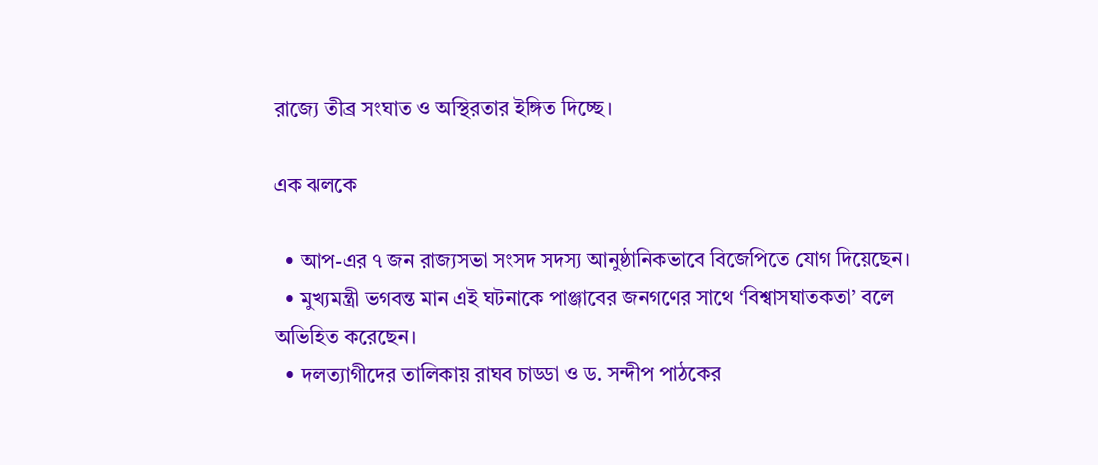রাজ্যে তীব্র সংঘাত ও অস্থিরতার ইঙ্গিত দিচ্ছে।

এক ঝলকে

  • আপ-এর ৭ জন রাজ্যসভা সংসদ সদস্য আনুষ্ঠানিকভাবে বিজেপিতে যোগ দিয়েছেন।
  • মুখ্যমন্ত্রী ভগবন্ত মান এই ঘটনাকে পাঞ্জাবের জনগণের সাথে ‘বিশ্বাসঘাতকতা’ বলে অভিহিত করেছেন।
  • দলত্যাগীদের তালিকায় রাঘব চাড্ডা ও ড. সন্দীপ পাঠকের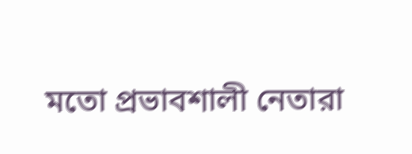মতো প্রভাবশালী নেতারা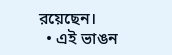রয়েছেন।
  • এই ভাঙন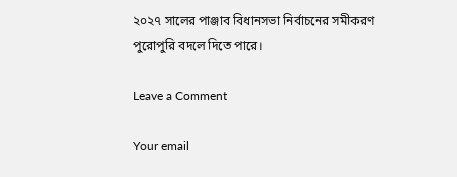২০২৭ সালের পাঞ্জাব বিধানসভা নির্বাচনের সমীকরণ পুরোপুরি বদলে দিতে পারে।

Leave a Comment

Your email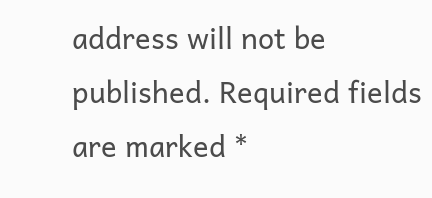address will not be published. Required fields are marked *